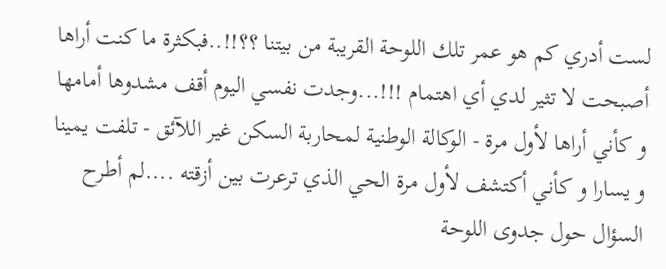لست أدري كم هو عمر تلك اللوحة القريبة من بيتنا ؟؟!!..فبكثرة ما كنت أراها أصبحت لا تثير لدي أي اهتمام !!!...وجدت نفسي اليوم أقف مشدوها أمامها و كأني أراها لأول مرة - الوكالة الوطنية لمحاربة السكن غير اللآئق - تلفت يمينا و يسارا و كأني أكتشف لأول مرة الحي الذي ترعرت بين أزقته ....لم أطرح السؤال حول جدوى اللوحة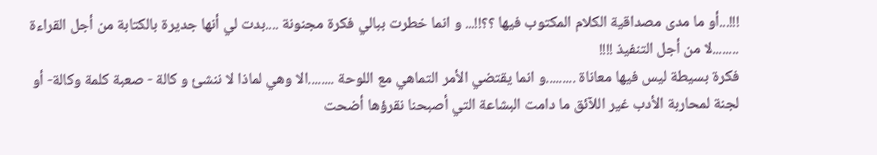!!!...أو ما مدى مصداقية الكلام المكتوب فيها ؟؟!!... و انما خطرت ببالي فكرة مجنونة ....بدت لي أنها جديرة بالكتابة من أجل القراءة ........لا من أجل التنفيذ !!!!
فكرة بسيطة ليس فيها معاناة .........و انما يقتضي الأمر التماهي مع اللوحة ........الا وهي لماذا لا ننشئ و كالة - صعبة كلمة وكالة- أو لجنة لمحاربة الأدب غير اللآئق ما دامت البشاعة التي أصبحنا نقرؤها أضحت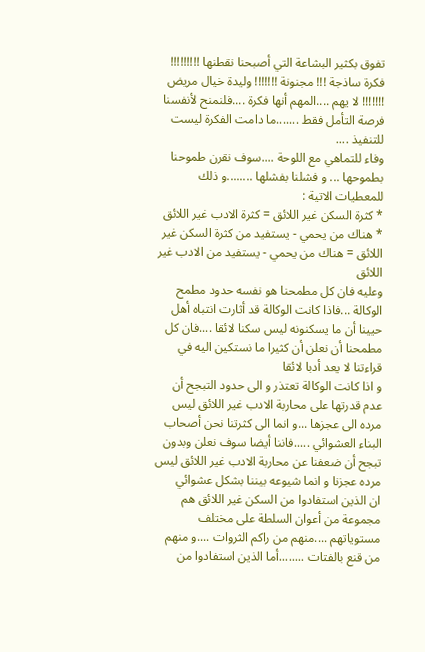تفوق بكثير البشاعة التي أصبحنا نقطنها !!!!!!!!!
فكرة ساذجة !!! مجنونة !!!!!!! وليدة خيال مريض !!!!!!! لا يهم ....المهم أنها فكرة ....فلنمنح لأنفسنا فرصة التأمل فقط .......ما دامت الفكرة ليست للتنفيذ ....
وفاء للتماهي مع اللوحة ....سوف نقرن طموحنا بطموحها ... و فشلنا بفشلها ........و ذلك للمعطيات الاتية :
* كثرة السكن غير اللائق = كثرة الادب غير اللائق
* هناك من يحمي - يستفيد من كثرة السكن غير اللائق = هناك من يحمي - يستفيد من الادب غير اللائق
وعليه فان كل مطمحنا هو نفسه حدود مطمح الوكالة ...فاذا كانت الوكالة قد أثارت انتباه أهل حيينا أن ما يسكنونه ليس سكنا لائقا ....فان كل مطمحنا أن نعلن أن كثيرا ما نستكين اليه في قراءتنا لا يعد أدبا لائقا
و اذا كانت الوكالة تعتذر و الى حدود التبجح أن عدم قدرتها على محاربة الادب غير اللائق ليس مرده الى عجزها ...و انما الى كثرتنا نحن أصحاب البناء العشوائي .....فاننا أيضا سوف نعلن وبدون تبجح أن ضعفنا عن محاربة الادب غير اللائق ليس مرده عجزنا و انما شيوعه بيننا بشكل عشوائي
ان الذين استفادوا من السكن غير اللائق هم مجموعة من أعوان السلطة على مختلف مستوياتهم ....منهم من راكم الثروات ....و منهم من قنع بالفتات ........أما الذين استفادوا من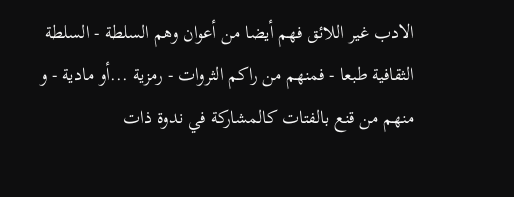الادب غير اللائق فهم أيضا من أعوان وهم السلطة - السلطة الثقافية طبعا - فمنهم من راكم الثروات - رمزية ...أو مادية - و منهم من قنع بالفتات كالمشاركة في ندوة ذات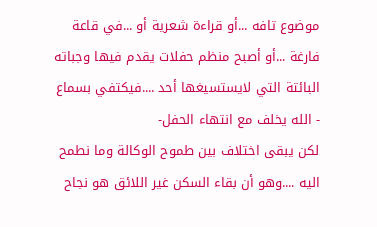موضوع تافه ...أو قراءة شعرية أو ...في قاعة فارغة ...أو أصبح منظم حفلات يقدم فيها وجباته البائتة التي لايستسيغها أحد ....فيكتفي بسماع - الله يخلف مع انتهاء الحفل-
لكن يبقى اختلاف بين طموح الوكالة وما نطمح اليه ....وهو أن بقاء السكن غير اللائق هو نجاح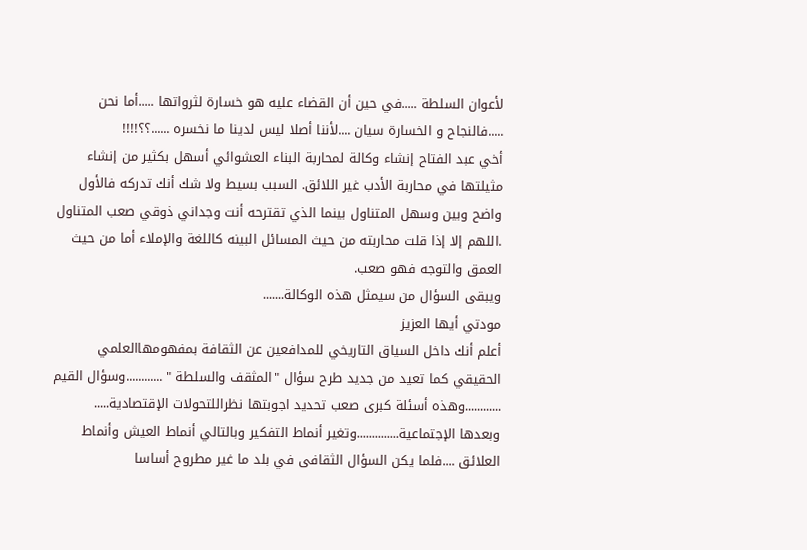لأعوان السلطة .....في حين أن القضاء عليه هو خسارة لثرواتها .....أما نحن .....فالنجاح و الخسارة سيان ....لأننا أصلا ليس لدينا ما نخسره ......؟؟!!!!
أخي عبد الفتاح إنشاء وكالة لمحاربة البناء العشوائي أسهل بكثير من إنشاء مثيلتها في محاربة الأدب غير اللائق. السبب بسيط ولا شك أنك تدركه فالأول واضح وبين وسهل المتناول بينما الذي تقترحه أنت وجداني ذوقي صعب المتناول .اللهم إلا إذا قلت محاربته من حيث المسائل البينه كاللغة والإملاء أما من حيث العمق والتوجه فهو صعب.
ويبقى السؤال من سيمثل هذه الوكالة.......
مودتي أيها العزيز
أعلم أنك داخل السياق التاريخي للمدافعين عن الثقافة بمفهومهاالعلمي الحقيقي كما تعيد من جديد طرح سؤال "المثقف والسلطة " ............وسؤال القيم ............وهذه أسئلة كبرى صعب تحديد اجوبتها نظراللتحولات الإقتصادية..... وبعدها الإجتماعية..............وتغير أنماط التفكير وبالتالي أنماط العيش وأنماط العلائق ....فلما يكن السؤال الثقافى في بلد ما غير مطروح أساسا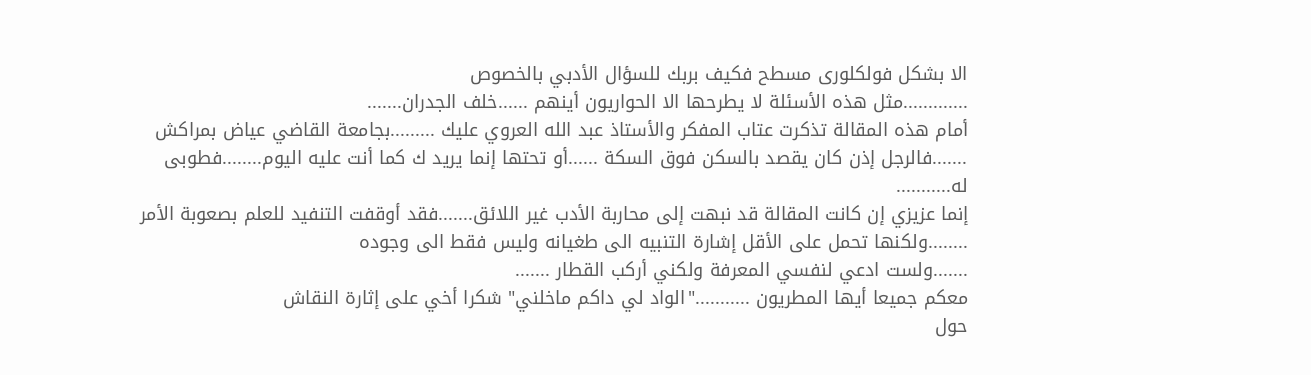الا بشكل فولكلورى مسطح فكيف بربك للسؤال الأدبي بالخصوص
.............مثل هذه الأسئلة لا يطرحها الا الحواريون أينهم ......خلف الجدران.......
أمام هذه المقالة تذكرت عتاب المفكر والأستاذ عبد الله العروي عليك .........بجامعة القاضي عياض بمراكش .......فالرجل إذن كان يقصد بالسكن فوق السكة ......أو تحتها إنما يريد ك كما أنت عليه اليوم........فطوبى له...........
إنما عزيزي إن كانت المقالة قد نبهت إلى محاربة الأدب غير اللائق.......فقد أوقفت التنفيد للعلم بصعوبة الأمر ........ولكنها تحمل على الأقل إشارة التنبيه الى طغيانه وليس فقط الى وجوده
.......ولست ادعي لنفسي المعرفة ولكني أركب القطار .......
معكم جميعا أيها المطريون ..........."الواد لي داكم ماخلني" شكرا أخي على إثارة النقاش
حول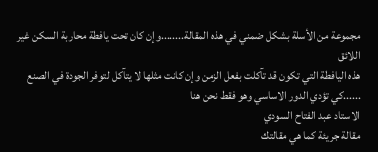مجموعة من الأسلة بشكل ضمني في هذه المقالة........وإن كان تحت يافطة محاربة السكن غير اللائق
هذه اليافطة التي تكون قد تآكلت بفعل الزمن وإن كانت مثلها لا يتآكل لتوفر الجودة في الصنع ......كي تؤدي الدور الاساسي وهو فقط نحن هنا
الاستاد عبد الفتاح السودي
مقالة جريئة كما هي مقالتك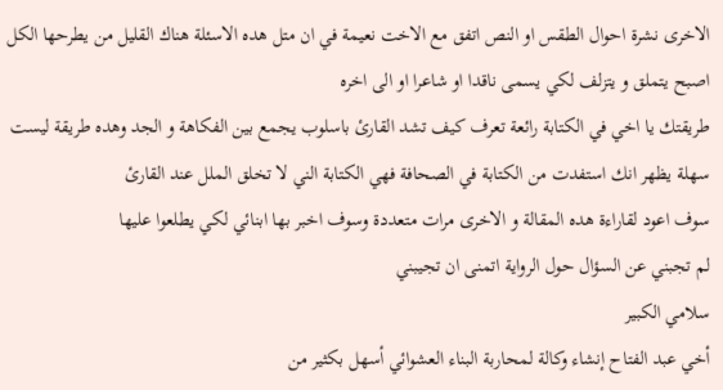الاخرى نشرة احوال الطقس او النص اتفق مع الاخت نعيمة في ان متل هده الاسئلة هناك القليل من يطرحها الكل اصبح يتملق و يتزلف لكي يسمى ناقدا او شاعرا او الى اخره
طريقتك يا اخي في الكتابة رائعة تعرف كيف تشد القارئ باسلوب يجمع بين الفكاهة و الجد وهده طريقة ليست سهلة يظهر انك استفدت من الكتابة في الصحافة فهي الكتابة الني لا تخلق الملل عند القارئ
سوف اعود لقاراءة هده المقالة و الاخرى مرات متعددة وسوف اخبر بها ابنائي لكي يطلعوا عليها
لم تجبني عن السؤال حول الرواية اتمنى ان تجيبني
سلامي الكبير
أخي عبد الفتاح إنشاء وكالة لمحاربة البناء العشوائي أسهل بكثير من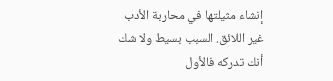إنشاء مثيلتها في محاربة الأدب غير اللائق. السبب بسيط ولا شك أنك تدركه فالأول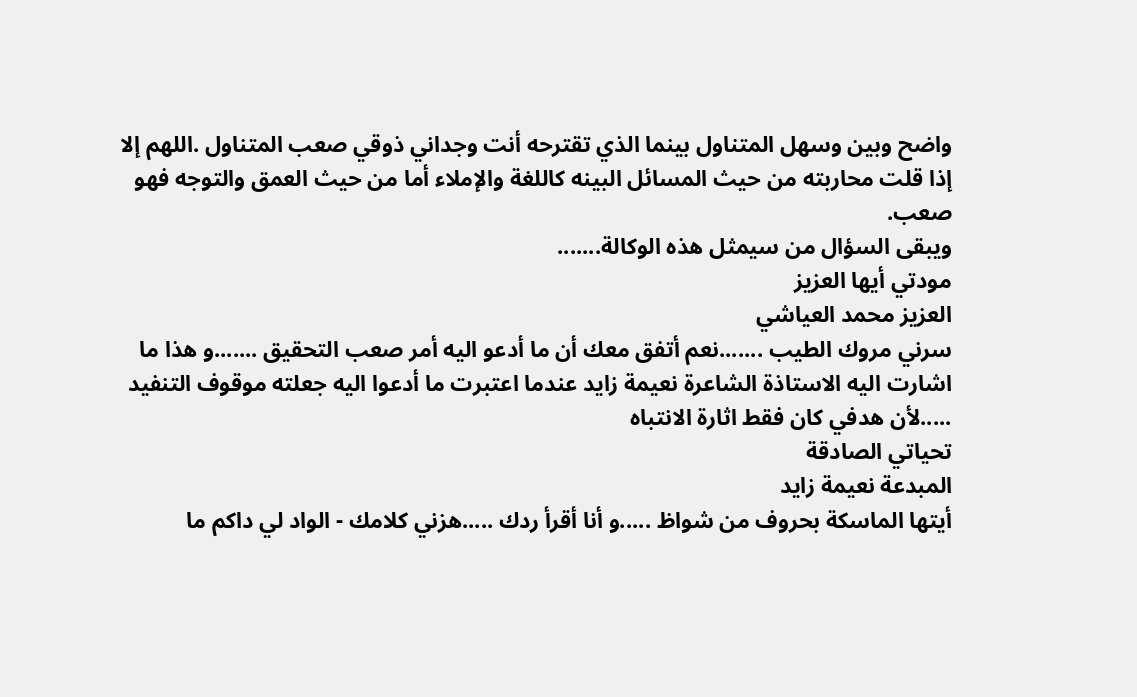واضح وبين وسهل المتناول بينما الذي تقترحه أنت وجداني ذوقي صعب المتناول .اللهم إلا إذا قلت محاربته من حيث المسائل البينه كاللغة والإملاء أما من حيث العمق والتوجه فهو صعب.
ويبقى السؤال من سيمثل هذه الوكالة.......
مودتي أيها العزيز
العزيز محمد العياشي
سرني مروك الطيب .......نعم أتفق معك أن ما أدعو اليه أمر صعب التحقيق .......و هذا ما اشارت اليه الاستاذة الشاعرة نعيمة زايد عندما اعتبرت ما أدعوا اليه جعلته موقوف التنفيد .....لأن هدفي كان فقط اثارة الانتباه
تحياتي الصادقة
المبدعة نعيمة زايد
أيتها الماسكة بحروف من شواظ .....و أنا أقرأ ردك .....هزني كلامك - الواد لي داكم ما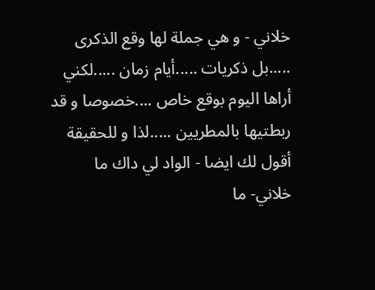خلاني - و هي جملة لها وقع الذكرى .....بل ذكريات .....أيام زمان .....لكني أراها اليوم بوقع خاص ....خصوصا و قد ربطتيها بالمطريين .....لذا و للحقيقة أقول لك ايضا - الواد لي داك ما خلاني- ما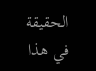الحقيقة في هذا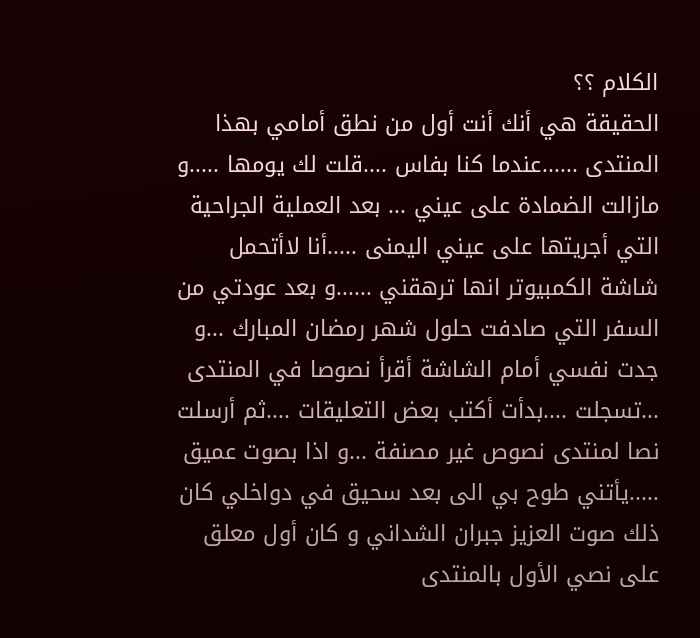الكلام ؟؟
الحقيقة هي أنك أنت أول من نطق أمامي بهذا المنتدى ......عندما كنا بفاس ....قلت لك يومها .....و مازالت الضمادة على عيني ... بعد العملية الجراحية التي أجريتها على عيني اليمنى .....أنا لاأتحمل شاشة الكمبيوتر انها ترهقني ......و بعد عودتي من السفر التي صادفت حلول شهر رمضان المبارك ...و جدت نفسي أمام الشاشة أقرأ نصوصا في المنتدى ...تسجلت ....بدأت أكتب بعض التعليقات ....ثم أرسلت نصا لمنتدى نصوص غير مصنفة ...و اذا بصوت عميق .....يأتني طوح بي الى بعد سحيق في دواخلي كان ذلك صوت العزيز جبران الشداني و كان أول معلق على نصي الأول بالمنتدى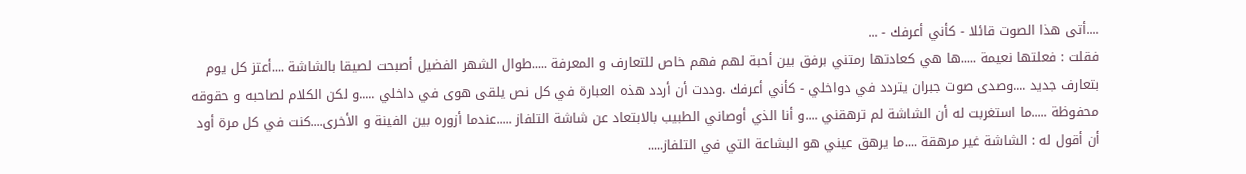....أتى هذا الصوت قائلا - كأني أعرفك - ...
فقلت : فعلتها نعيمة .....ها هي كعادتها رمتني برفق بين أحبة لهم فهم خاص للتعارف و المعرفة .....طوال الشهر الفضيل أصبحت لصيقا بالشاشة ....أعتز كل يوم بتعارف جديد ....وصدى صوت جبران يتردد في دواخلي - كأني أعرفك .وددت أن أردد هذه العبارة في كل نص يلقى هوى في داخلي .....و لكن الكلام لصاحبه و حقوقه محفوظة .....ما استغربت له أن الشاشة لم ترهقني ....و أنا الذي أوصاني الطبيب بالابتعاد عن شاشة التلفاز .....عندما أزوره بين الفينة و الأخرى....كنت في كل مرة أود أن أقول له : الشاشة غير مرهقة ....ما يرهق عيني هو البشاعة التي في التلفاز.....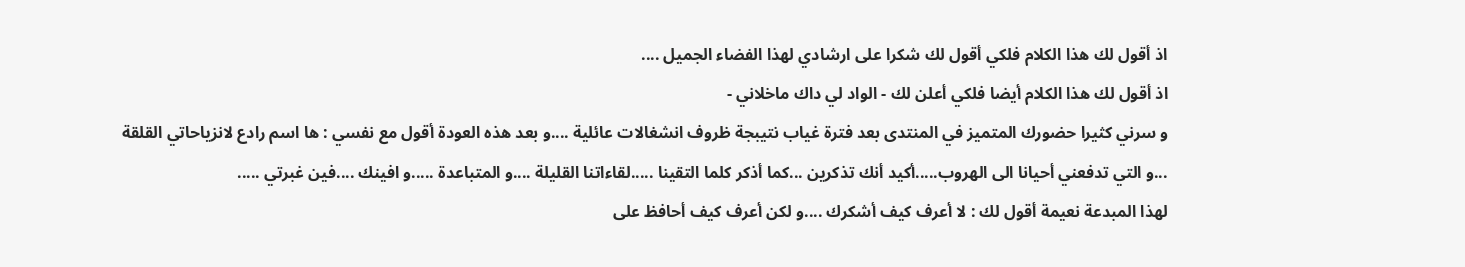اذ أقول لك هذا الكلام فلكي أقول لك شكرا على ارشادي لهذا الفضاء الجميل ....
اذ أقول لك هذا الكلام أيضا فلكي أعلن لك - الواد لي داك ماخلاني -
و سرني كثيرا حضورك المتميز في المنتدى بعد فترة غياب نتيبجة ظروف انشغالات عائلية ....و بعد هذه العودة أقول مع نفسي : ها اسم رادع لانزياحاتي القلقة ...و التي تدفعني أحيانا الى الهروب.....أكيد أنك تذكرين ...كما أذكر كلما التقينا .....لقاءاتنا القليلة ....و المتباعدة .....و افينك ....فين غبرتي .....
لهذا المبدعة نعيمة أقول لك : لا أعرف كيف أشكرك ....و لكن أعرف كيف أحافظ على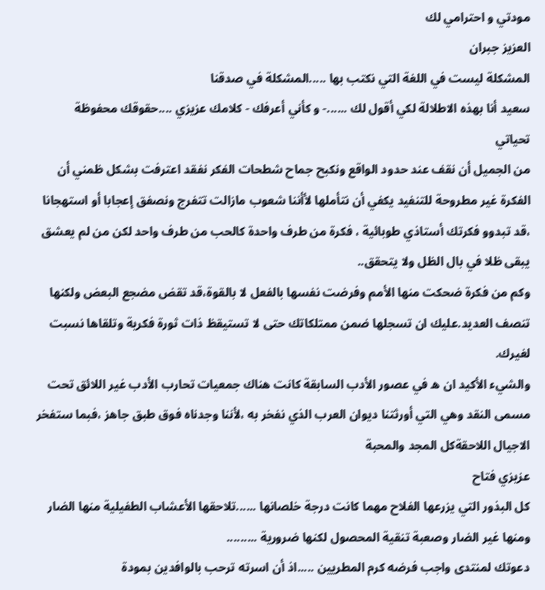مودتي و احترامي لك
العزيز جبران
المشكلة ليست في اللغة التي نكتب بها .....المشكلة في صدقنا
سعيد أنا بهذه الاطلالة لكي أقول لك ......- و كأني أعرفك - كلامك عزيزي ....حقوقك محفوظة
تحياتي
من الجميل أن نقف عند حدود الواقع ونكبح جماح شطحات الفكر نفقد اعترفت بشكل ظمني أن الفكرة غير مطروحة للتنفيد يكفي أن نتأملها لأأننا شعوب مازالت تتفرج ونصفق إعجابا أو استهجانا ،قد تبدوو فكرتك أستاذي طوبائية ، فكرة من طرف واحدة كالحب من طرف واحد لكن من لم يعشق يبقى ظلا في بال الظل ولا يتحقق..
وكم من فكرة ضحكت منها الأمم وفرضت نفسها بالفعل لا بالقوة،قد تقض مضجع البعض ولكنها تنصف العديد.عليك ان تسجلها ضمن ممتلكاتك حتى لا تستيقظ ذات ثورة فكرية وتلقاها نسبت لغيرك.
والشيء الأكيد ان ه في عصور الأدب السابقة كانت هناك جمعيات تحارب الأدب غير اللائق تحت مسمى النقد وهي التي أورثتنا ديوان العرب الذي نفخر به ،لأننا وجدناه فوق طبق جاهز ،فبما ستفخر الاجيال اللاحقةكل المجد والمحبة
عزيزي فتاح
كل البذور التي يزرعها الفلاح مهما كانت درجة خلصانها ......تلاحقها الأعشاب الطفيلية منها الضار ومنها غير الضار وصعبة تنقية المحصول لكنها ضرورية .........
دعوتك لمنتدى واجب فرضه كرم المطريين .....اذ أن اسرته ترحب بالوافدين بمودة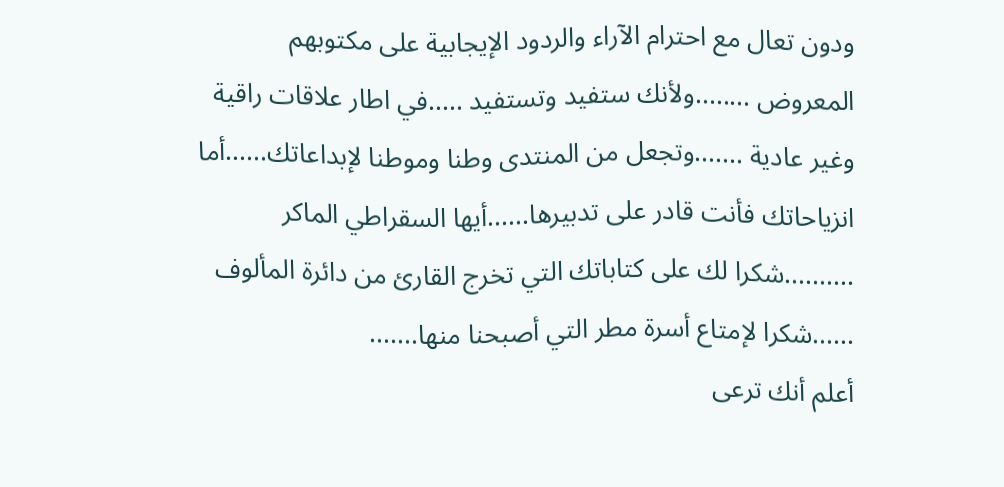ودون تعال مع احترام الآراء والردود الإيجابية على مكتوبهم المعروض ........ولأنك ستفيد وتستفيد .....في اطار علاقات راقية وغير عادية .......وتجعل من المنتدى وطنا وموطنا لإبداعاتك......أما انزياحاتك فأنت قادر على تدبيرها......أيها السقراطي الماكر ..........شكرا لك على كتاباتك التي تخرج القارئ من دائرة المألوف ......شكرا لإمتاع أسرة مطر التي أصبحنا منها.......
أعلم أنك ترعى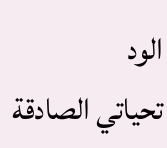الود
تحياتي الصادقة